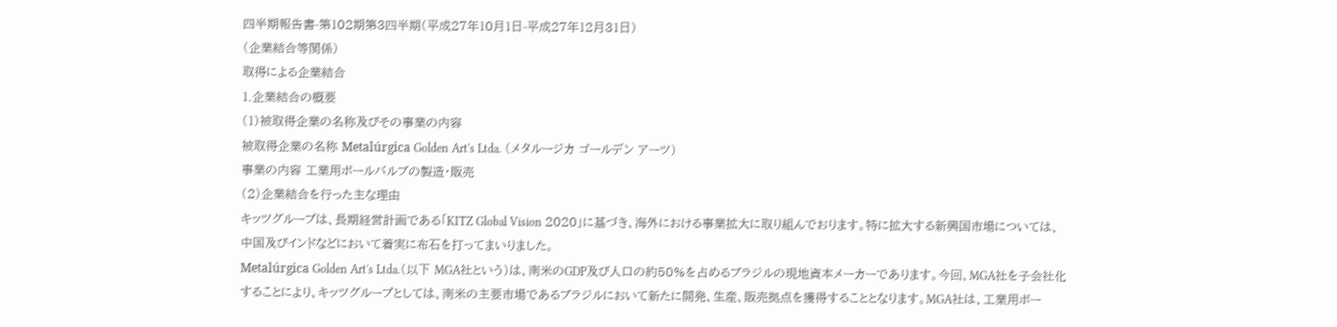四半期報告書-第102期第3四半期(平成27年10月1日-平成27年12月31日)
(企業結合等関係)
取得による企業結合
1.企業結合の概要
(1)被取得企業の名称及びその事業の内容
被取得企業の名称 Metalúrgica Golden Art's Ltda. (メタルージカ ゴールデン アーツ)
事業の内容 工業用ボールバルブの製造・販売
(2)企業結合を行った主な理由
キッツグループは、長期経営計画である「KITZ Global Vision 2020」に基づき、海外における事業拡大に取り組んでおります。特に拡大する新興国市場については、中国及びインドなどにおいて着実に布石を打ってまいりました。
Metalúrgica Golden Art's Ltda.(以下 MGA社という)は、南米のGDP及び人口の約50%を占めるブラジルの現地資本メーカーであります。今回、MGA社を子会社化することにより、キッツグループとしては、南米の主要市場であるブラジルにおいて新たに開発、生産、販売拠点を獲得することとなります。MGA社は、工業用ボー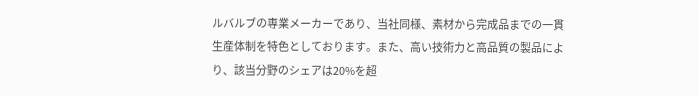ルバルブの専業メーカーであり、当社同様、素材から完成品までの一貫生産体制を特色としております。また、高い技術力と高品質の製品により、該当分野のシェアは20%を超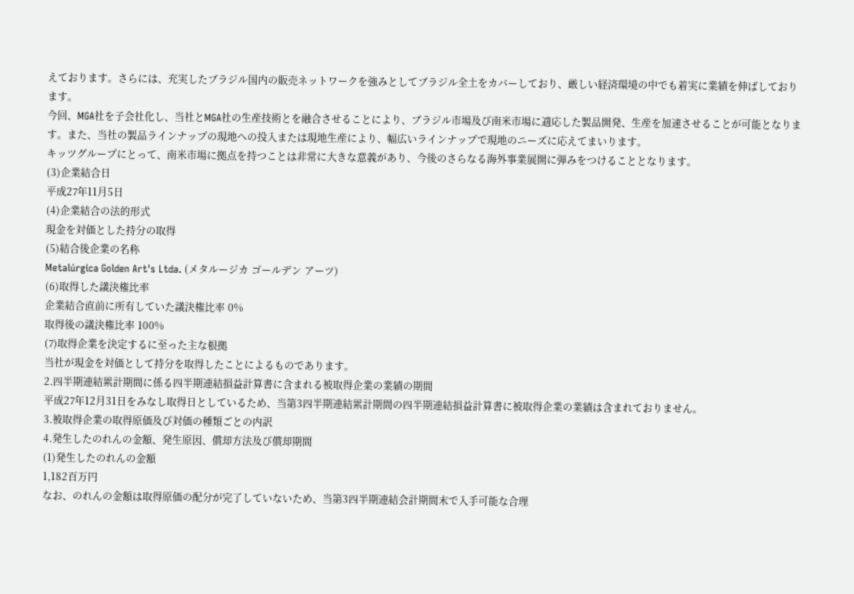えております。さらには、充実したブラジル国内の販売ネットワークを強みとしてブラジル全土をカバーしており、厳しい経済環境の中でも着実に業績を伸ばしております。
今回、MGA社を子会社化し、当社とMGA社の生産技術とを融合させることにより、ブラジル市場及び南米市場に適応した製品開発、生産を加速させることが可能となります。また、当社の製品ラインナップの現地への投入または現地生産により、幅広いラインナップで現地のニーズに応えてまいります。
キッツグループにとって、南米市場に拠点を持つことは非常に大きな意義があり、今後のさらなる海外事業展開に弾みをつけることとなります。
(3)企業結合日
平成27年11月5日
(4)企業結合の法的形式
現金を対価とした持分の取得
(5)結合後企業の名称
Metalúrgica Golden Art's Ltda. (メタルージカ ゴールデン アーツ)
(6)取得した議決権比率
企業結合直前に所有していた議決権比率 0%
取得後の議決権比率 100%
(7)取得企業を決定するに至った主な根拠
当社が現金を対価として持分を取得したことによるものであります。
2.四半期連結累計期間に係る四半期連結損益計算書に含まれる被取得企業の業績の期間
平成27年12月31日をみなし取得日としているため、当第3四半期連結累計期間の四半期連結損益計算書に被取得企業の業績は含まれておりません。
3.被取得企業の取得原価及び対価の種類ごとの内訳
4.発生したのれんの金額、発生原因、償却方法及び償却期間
(1)発生したのれんの金額
1,182百万円
なお、のれんの金額は取得原価の配分が完了していないため、当第3四半期連結会計期間末で入手可能な合理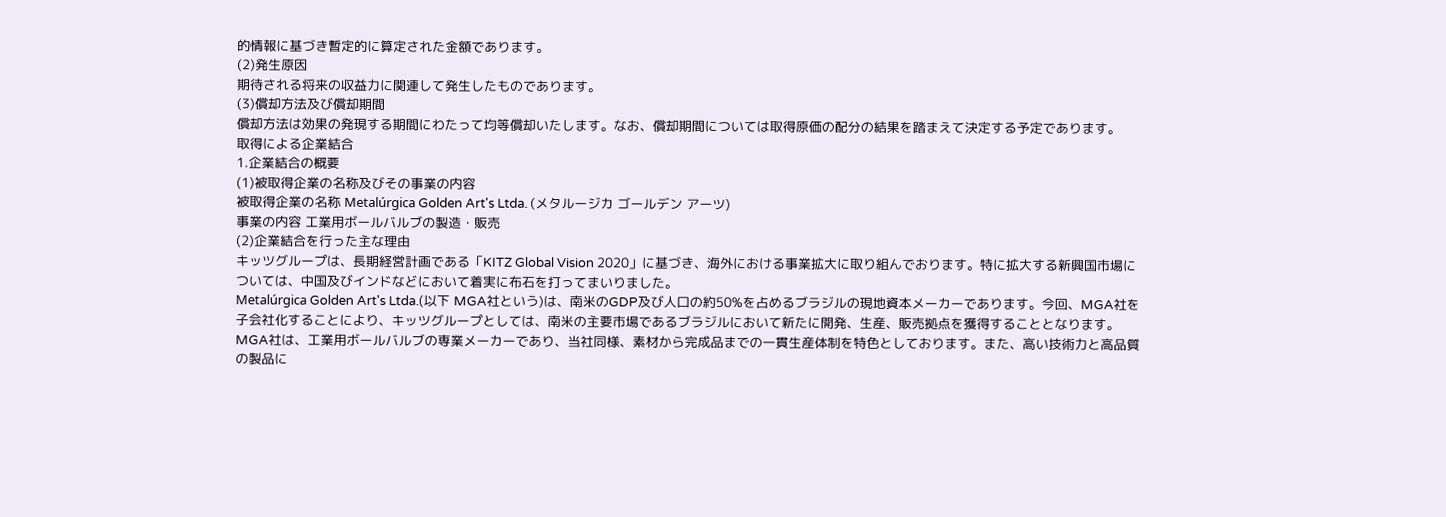的情報に基づき暫定的に算定された金額であります。
(2)発生原因
期待される将来の収益力に関連して発生したものであります。
(3)償却方法及び償却期間
償却方法は効果の発現する期間にわたって均等償却いたします。なお、償却期間については取得原価の配分の結果を踏まえて決定する予定であります。
取得による企業結合
1.企業結合の概要
(1)被取得企業の名称及びその事業の内容
被取得企業の名称 Metalúrgica Golden Art's Ltda. (メタルージカ ゴールデン アーツ)
事業の内容 工業用ボールバルブの製造・販売
(2)企業結合を行った主な理由
キッツグループは、長期経営計画である「KITZ Global Vision 2020」に基づき、海外における事業拡大に取り組んでおります。特に拡大する新興国市場については、中国及びインドなどにおいて着実に布石を打ってまいりました。
Metalúrgica Golden Art's Ltda.(以下 MGA社という)は、南米のGDP及び人口の約50%を占めるブラジルの現地資本メーカーであります。今回、MGA社を子会社化することにより、キッツグループとしては、南米の主要市場であるブラジルにおいて新たに開発、生産、販売拠点を獲得することとなります。MGA社は、工業用ボールバルブの専業メーカーであり、当社同様、素材から完成品までの一貫生産体制を特色としております。また、高い技術力と高品質の製品に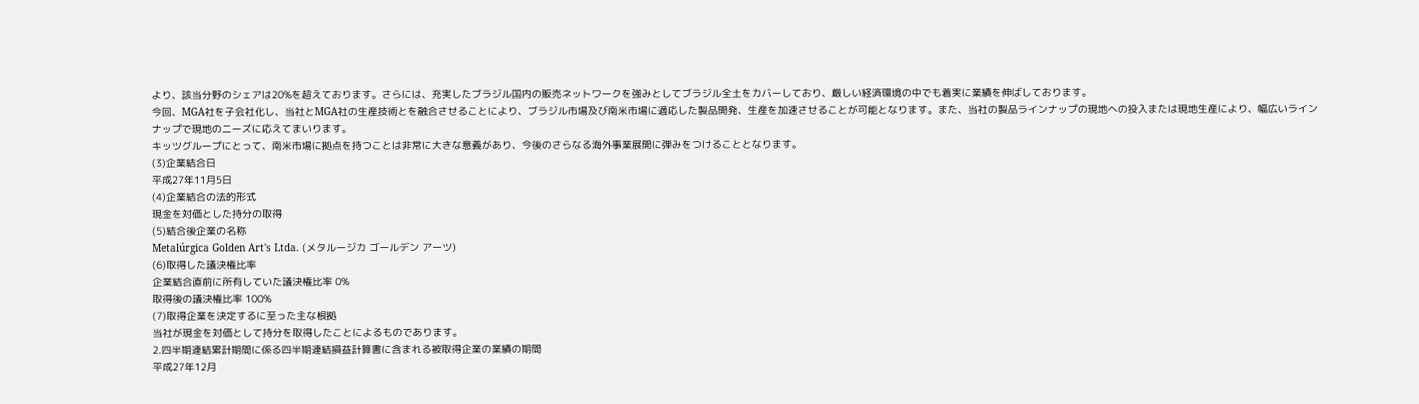より、該当分野のシェアは20%を超えております。さらには、充実したブラジル国内の販売ネットワークを強みとしてブラジル全土をカバーしており、厳しい経済環境の中でも着実に業績を伸ばしております。
今回、MGA社を子会社化し、当社とMGA社の生産技術とを融合させることにより、ブラジル市場及び南米市場に適応した製品開発、生産を加速させることが可能となります。また、当社の製品ラインナップの現地への投入または現地生産により、幅広いラインナップで現地のニーズに応えてまいります。
キッツグループにとって、南米市場に拠点を持つことは非常に大きな意義があり、今後のさらなる海外事業展開に弾みをつけることとなります。
(3)企業結合日
平成27年11月5日
(4)企業結合の法的形式
現金を対価とした持分の取得
(5)結合後企業の名称
Metalúrgica Golden Art's Ltda. (メタルージカ ゴールデン アーツ)
(6)取得した議決権比率
企業結合直前に所有していた議決権比率 0%
取得後の議決権比率 100%
(7)取得企業を決定するに至った主な根拠
当社が現金を対価として持分を取得したことによるものであります。
2.四半期連結累計期間に係る四半期連結損益計算書に含まれる被取得企業の業績の期間
平成27年12月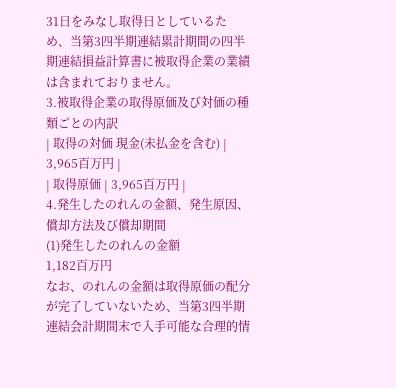31日をみなし取得日としているため、当第3四半期連結累計期間の四半期連結損益計算書に被取得企業の業績は含まれておりません。
3.被取得企業の取得原価及び対価の種類ごとの内訳
| 取得の対価 現金(未払金を含む) | 3,965百万円 |
| 取得原価 | 3,965百万円 |
4.発生したのれんの金額、発生原因、償却方法及び償却期間
(1)発生したのれんの金額
1,182百万円
なお、のれんの金額は取得原価の配分が完了していないため、当第3四半期連結会計期間末で入手可能な合理的情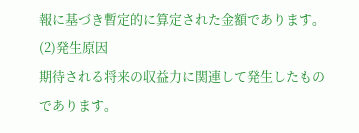報に基づき暫定的に算定された金額であります。
(2)発生原因
期待される将来の収益力に関連して発生したものであります。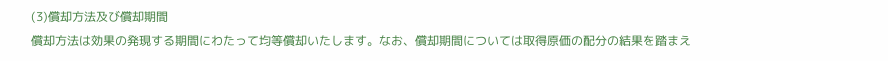(3)償却方法及び償却期間
償却方法は効果の発現する期間にわたって均等償却いたします。なお、償却期間については取得原価の配分の結果を踏まえ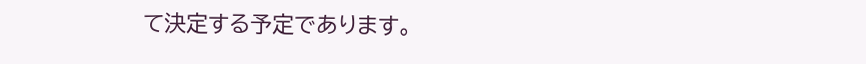て決定する予定であります。